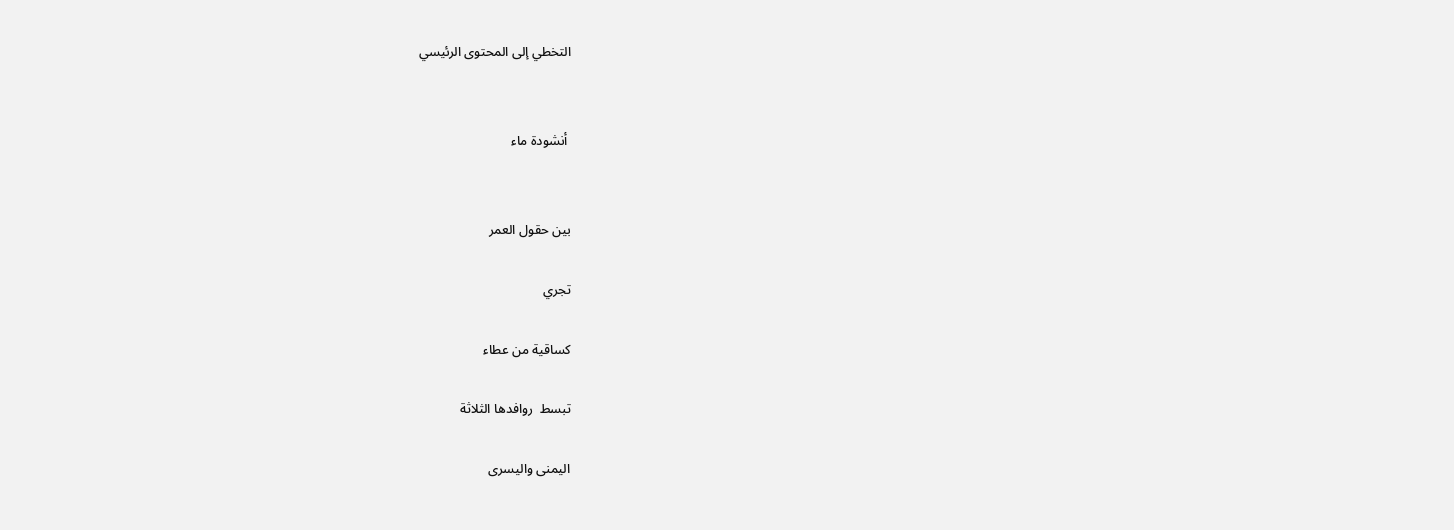التخطي إلى المحتوى الرئيسي


 أنشودة ماء


بين حقول العمر

تجري

كساقية من عطاء

تبسط  روافدها الثلاثة

اليمنى واليسرى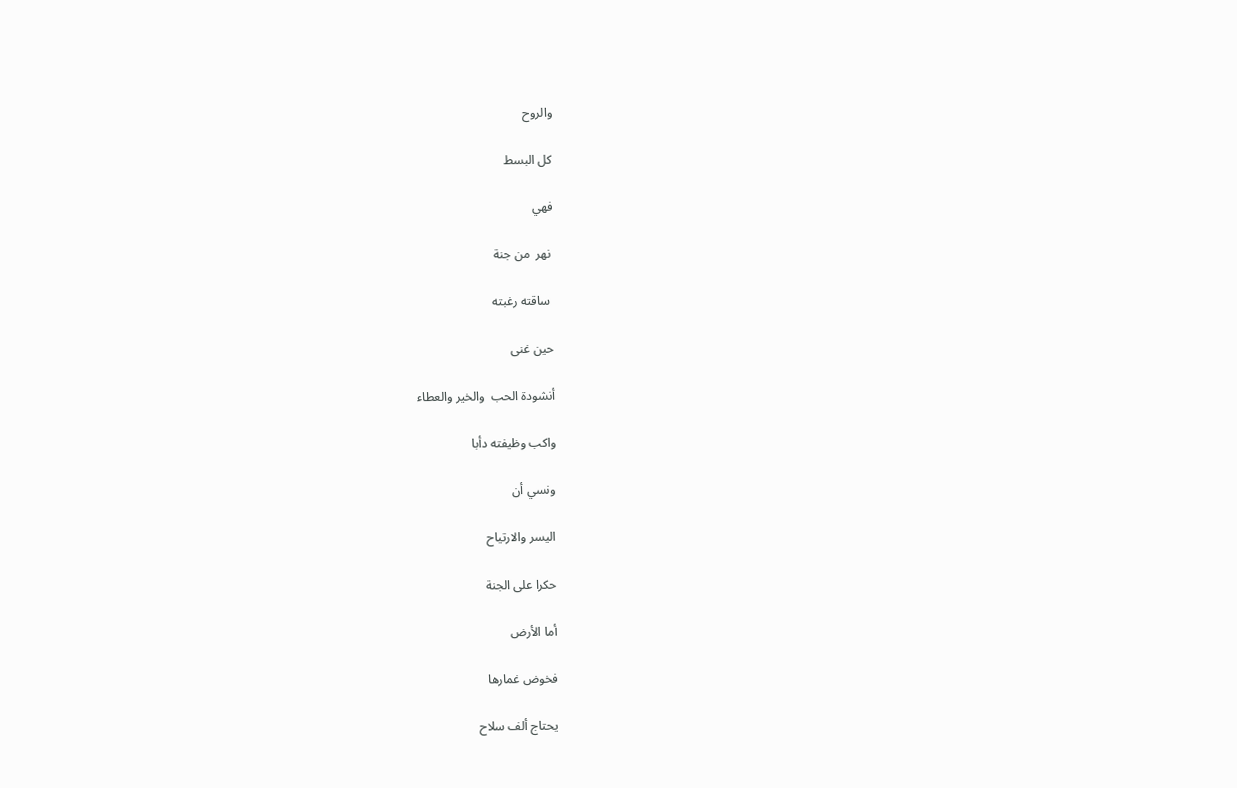والروح

كل البسط

فهي

 نهر  من جنة

 ساقته رغبته

حين غنى

أنشودة الحب  والخير والعطاء

واكب وظيفته دأبا

ونسي أن

اليسر والارتياح

حكرا على الجنة

أما الأرض

فخوض غمارها

يحتاج ألف سلاح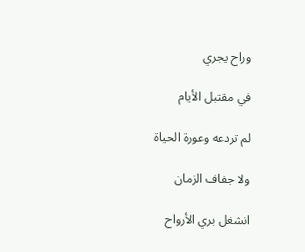وراح يجري

في مقتبل الأيام

لم تردعه وعورة الحياة

ولا جفاف الزمان

انشغل بري الأرواح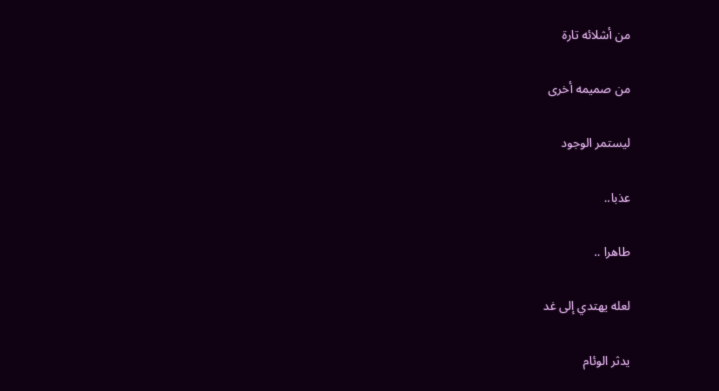من أشلائه تارة

من صميمه أخرى

ليستمر الوجود

عذبا..

طاهرا ..

لعله يهتدي إلى غد

يدثر الوئام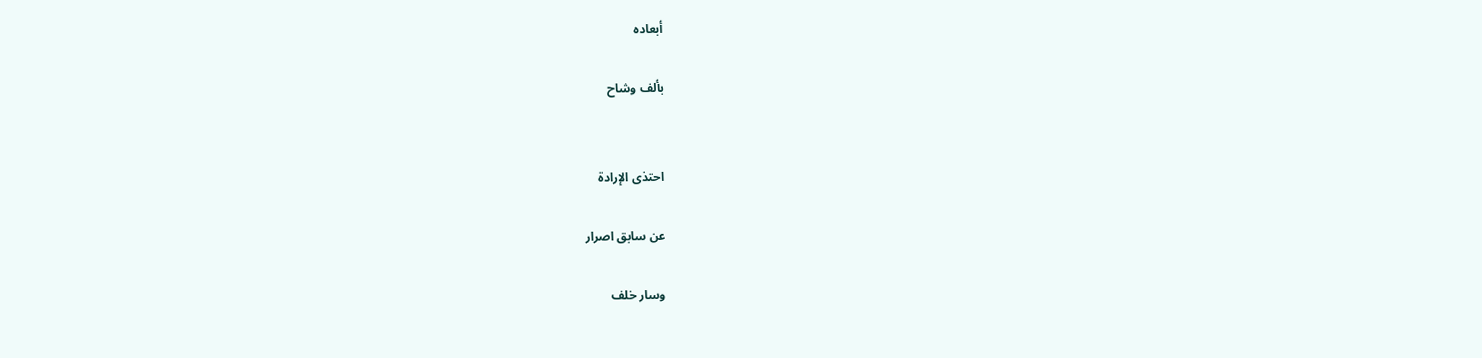أبعاده

بألف وشاح


احتذى الإرادة

عن سابق اصرار

وسار خلف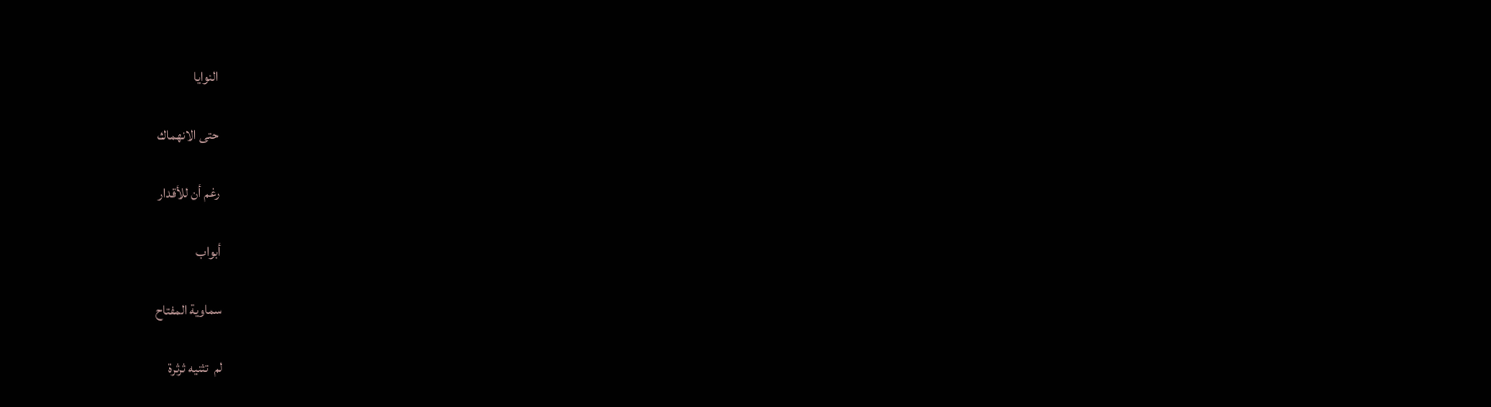النوايا

حتى الانهماك

رغم أن للأقدار

أبواب

سماوية المفتاح

لم  تثنيه ثرثرة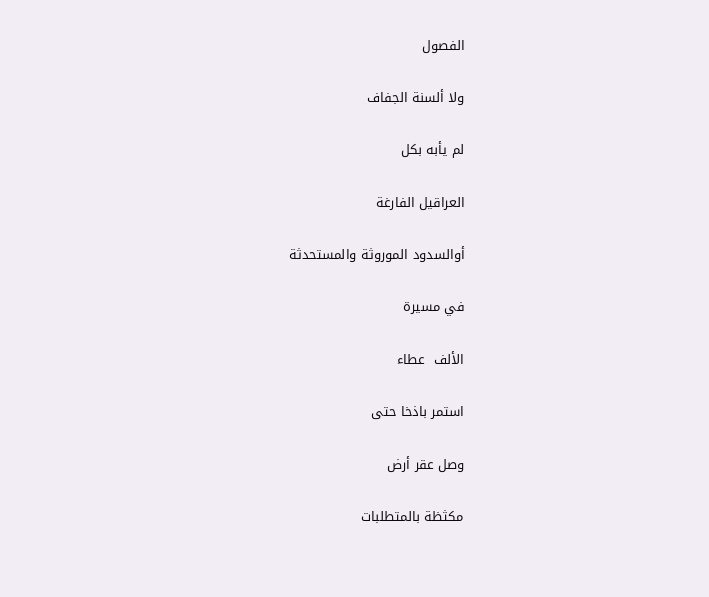الفصول

ولا ألسنة الجفاف

لم يأبه بكل

العراقيل الفارغة

أوالسدود الموروثة والمستحدثة

في مسيرة

الألف  عطاء

استمر باذخا حتى

وصل عقر أرض

مكثظة بالمتطلبات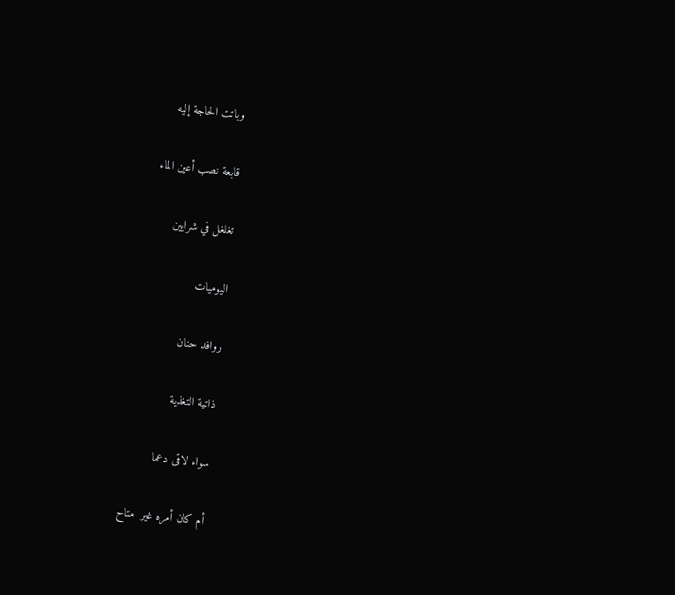وباتت الحاجة إليه

قابعة نصب أعين الماء

تغلغل في شرايين

اليوميات

روافد حنان

ذاتية التغذية

سواء لاقى دعما

أم كان أمره غير  متاح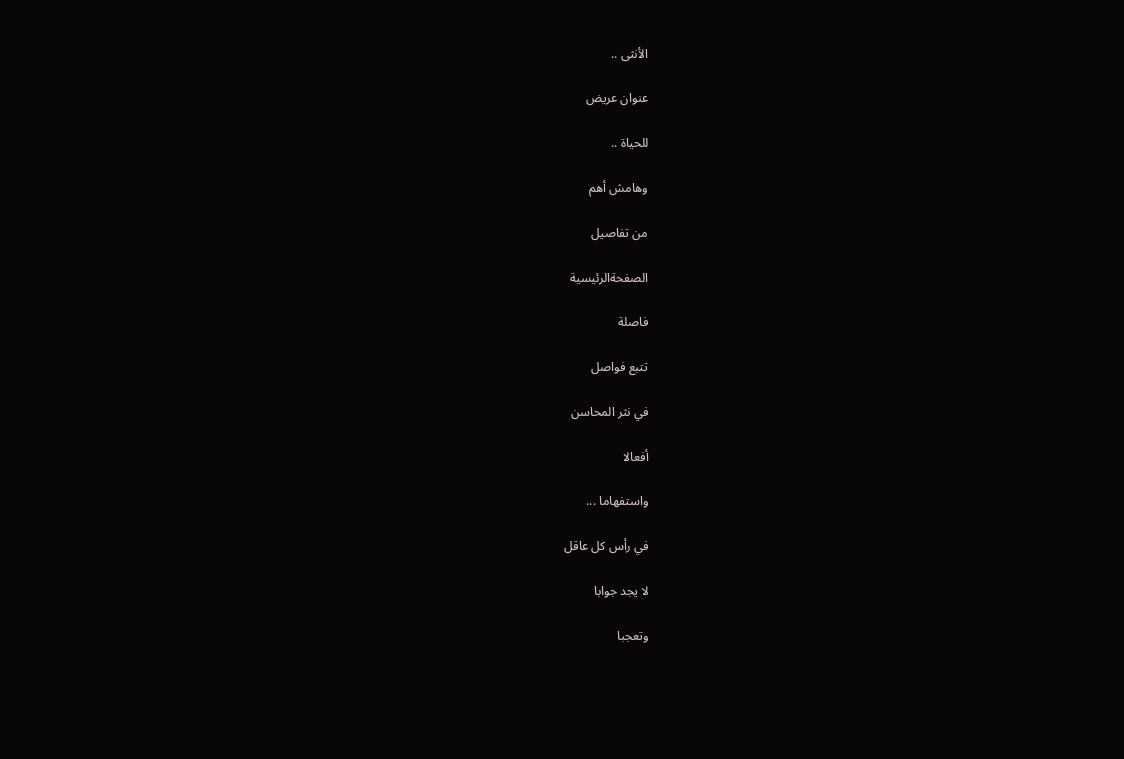الأنثى ..

عنوان عريض

للحياة ..

وهامش أهم

من تفاصيل

الصفحةالرئيسية

فاصلة

تتبع فواصل

في نثر المحاسن

أفعالا

واستفهاما ...

في رأس كل عاقل

لا يجد جوابا

وتعجبا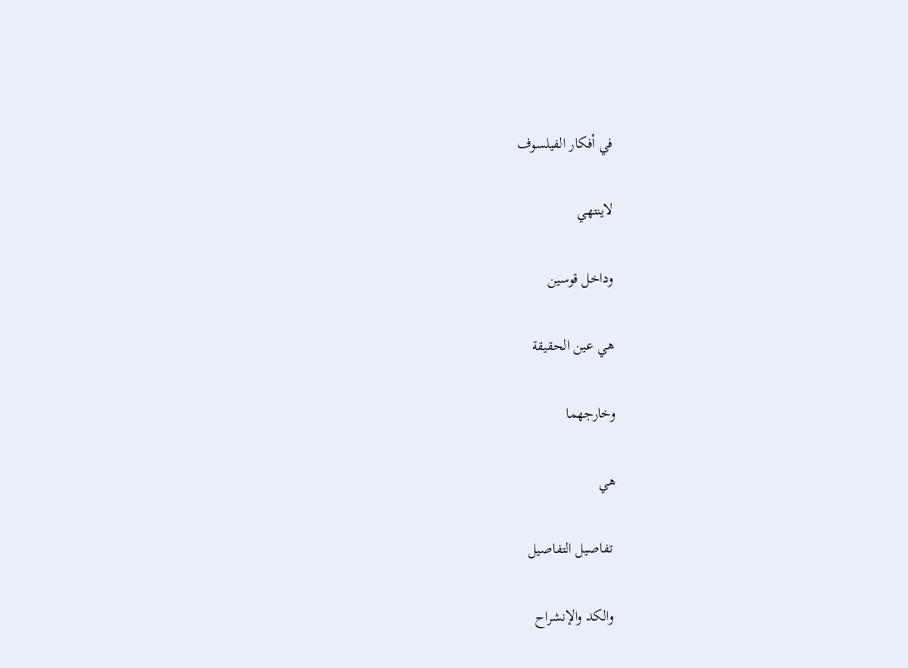في أفكار الفيلسوف

لاينتهي

وداخل قوسين

هي عين الحقيقة

وخارجهما

هي

 تفاصيل التفاصيل

 والكد والإنشراح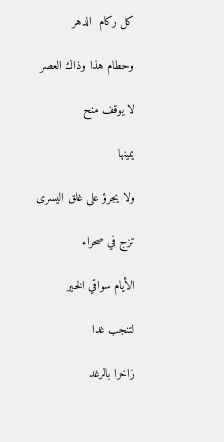كل ركام  الدهر

وحطام هذا وذاك العصر

لا يوقف منح

يمينها

ولا يجرؤ على غلق اليسرى

تزج في صحراء

الأيام سواقي الخير

لتنجب غدا

زاخرا بالرغد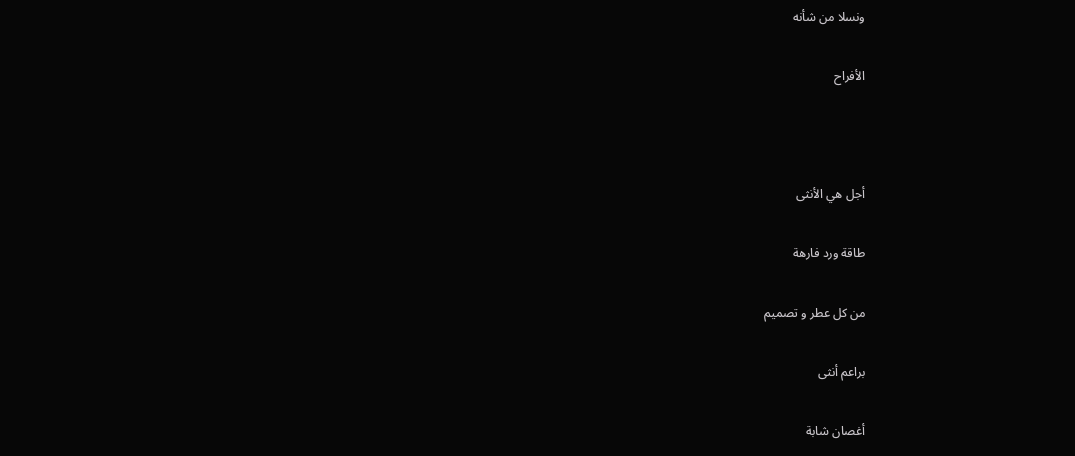ونسلا من شأنه

الأفراح



أجل هي الأنثى

طاقة ورد فارهة

من كل عطر و تصميم

براعم أنثى

أغصان شابة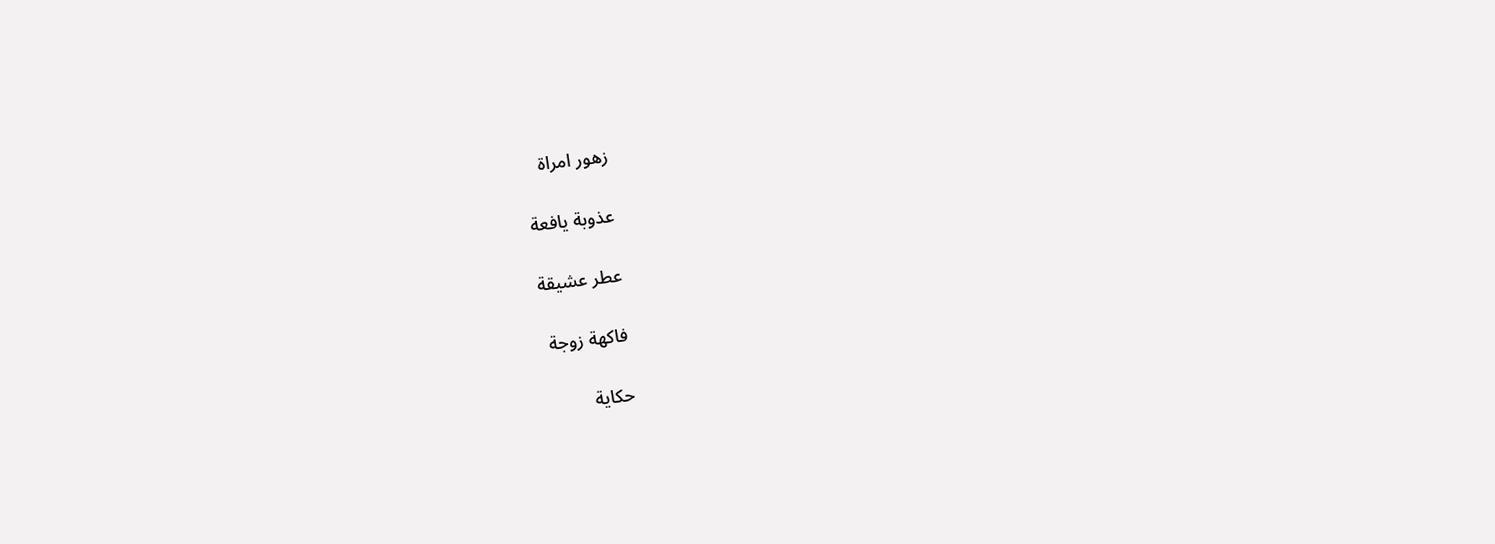زهور امراة

عذوبة يافعة

عطر عشيقة

فاكهة زوجة

حكاية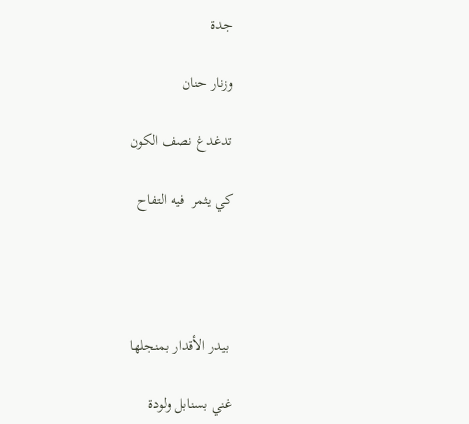جدة

وزنار حنان

تدغدغ نصف الكون

كي يثمر  فيه التفاح




 بيدر الأقدار بمنجلها

غني بسنابل ولودة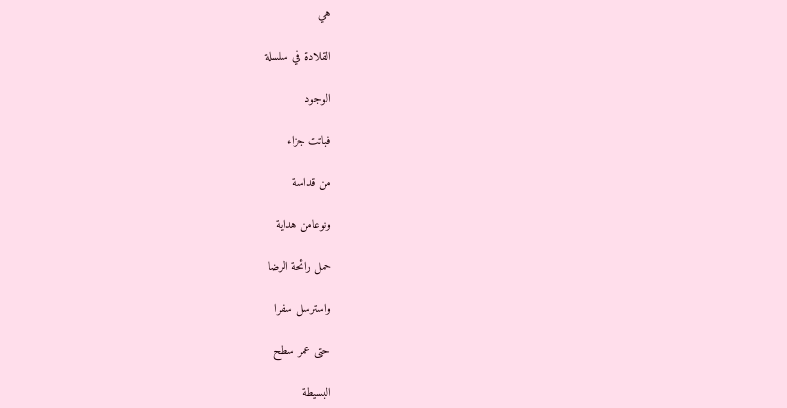هي

القلادة في سلسلة

الوجود

فباتت جزاء

من قداسة

ونوعامن هداية

حمل رائحة الرضا

واسترسل سفرا

حتى عمر سطح

البسيطة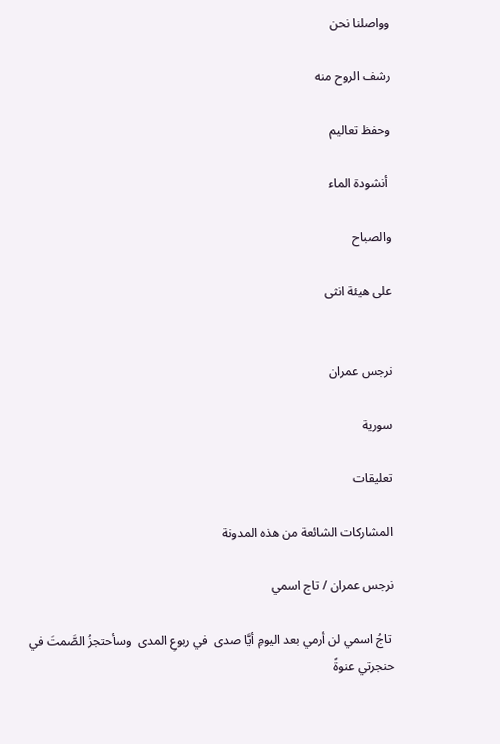وواصلنا نحن

رشف الروح منه

وحفظ تعاليم

 أنشودة الماء

والصباح

على هيئة انثى


نرجس عمران

سورية

تعليقات

المشاركات الشائعة من هذه المدونة

نرجس عمران / تاج اسمي

 تاجُ اسمي لن أرمي بعد اليومِ أيَّا صدى  في ربوعِ المدى  وسأحتجزُ الصَّمتَ في حنجرتي عنوةً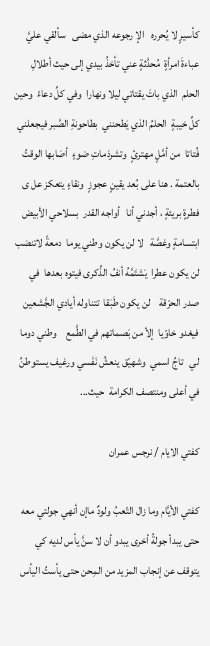كأسيرٍ لا يُحرره   الإ رجوعه الذي مضى   سألقي عليَّ عباءةَ امرأةٍ  مُحدَّثةٍ عني تأخذُ بيدي إلى حيث أطلالِ الحلم  الذي باتَ يقتاتي ليلا ونهارا  وفي كلِّ دعاءّ  وحين كلِّ خيبةٍ  الحلمُ الذي يَطحنني  بطاحونةِ الصَّبر فيجعلني فُتاتا  من أمَّلٍ مهترئٍ  وتشرذماتِ ضوءٍ  أصَابها الوقتُ بالعتمة . هنا على بُعد يقينٍ عجوزٍ  ونقاءٍ يتعكز عل ى فطرةٍ بريئةٍ ، أجدني أنا   أواجه القدر  بسلاحي الأبيض  ابتسامةٍ وغصَّة   لا لن يكون وطني يوما  دمعةً لاتنضب  لن يكون عطرا  يَشتَمَّهُ أنفُ الذِّكرى فيتوه بعدها  في صدر الحرْقة    لن يكون طَبَقا  تتناوله أيادي الجَّشعين  فيغدو خاوّيا  إلأ من بَصماتهم في الطَّمع    وطني دوما لي   تاجُ اسمي  وشهيّق ينعشُ نَفَسي ورغيف يستوطنُ  في أعلى ومنتصف الكرامة  حيث...

كفتي الايام / نرجس عمران

كفتي الأيَّام وما زال التّعبُ ولودٌ ماإن أنهي جولتي معه حتى يبدأ جولةُ أخرى يبدو أن لا سنَّ يأس لديه كي يتوقف عن إنجاب المزيد من المِحن حتى يأستُ اليأس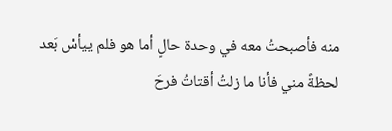منه فأصبحتُ معه في وحدة حالٍ أما هو فلم ييأسْ بَعد لحظةً مني فأنا ما زلتُ أقتاتُ فرحَ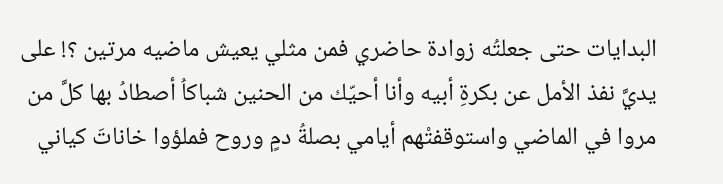البدايات حتى جعلتُه زوادة حاضري فمن مثلي يعيش ماضيه مرتين ؟! على يديَّ نفذ الأمل عن بكرةِ أبيه وأنا أحيّك من الحنين شباكاُ أصطادُ بها كلَّ من مروا في الماضي واستوقفتْهم أيامي بصلةُ دمٍ وروح فملؤوا خاناتَ كياني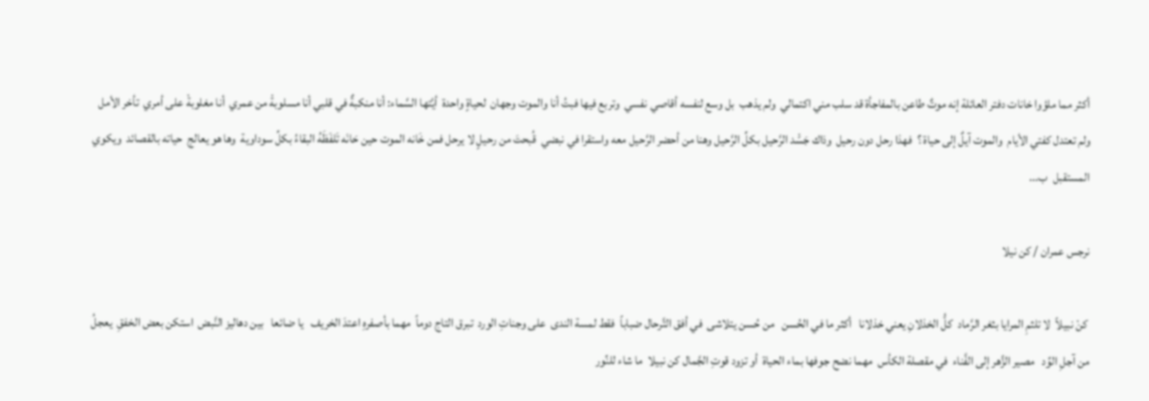أكثر مما ملؤوا خانات دفتر العائلة إنه موتٌ طاعن بالمفاجأة قد سلب مني اكتمالي  ولم يذهب  بل وسع لنفسه أقاصي نفسي  وتربع فيها فبتُ أنا والموت وجهان  لحياةٍ واحدة  أيَّتها السَّماء: أنا منكبةٌ في قلبي أنا مسلوبةْ من عمري  أنا مغلوبةْ على أمري  تأخر الأمل  ولم تعتدل كفتي الأيام  والموت آيلٌ إلى حياة ؟  فهذا رحل دون رحيل  وذاك جَسّْد الرَّحيل بكلِّ الرَّحيل وهنا من أحضر الرَّحيل معه واستقرا في نبضي  قُبحتَ من رحيلٍ لا يرحل فمن خَانه الموت حين حَانَه تَلفَظَهُ البقاءُ بكلِّ سوداوية  وها هو يعالج  حياته بالقصائد  ويكوي المستقبل  ب...

نرجس عمران / كن نيلا

 كنْ نبيلاً  لا تلثمِ المرايا بثغر الرَّماد  كلُّ الخذلانِ يعني خذلانا   أكثر ما في الحُسن   من حُسن يتلاشى  في أفق التَّرحال ضباباً  فقط لمسة الندى  على وجناتِ الورد  تبرق التاج دوماً  مهما بأصفرهِ اعتدَ الخريف   يا ضائعا   بين دهاليز النَّبض  استكن بعض الخفقِ  يعجلُ من آجلِ الوِّد   مصير الزًّهر إلى الفَّناء  في مقصلة الكأس  مهما نضح جوفها بماء الحياة  أو تزود قوتِ الجَّمال كن نبيلا  ما شاء للنِّور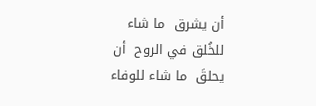أن يشرق  ما شاء للخُلق في الروح  أن يحلقَ  ما شاء للوفاء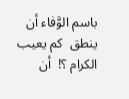باسم الوَّفاء أن ينطق  كم يعيب الكرام ؟!  أن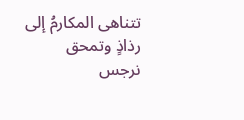تتناهى المكارمُ إلى رذاذٍ وتمحق     نرجس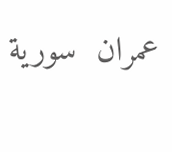عمران  سورية